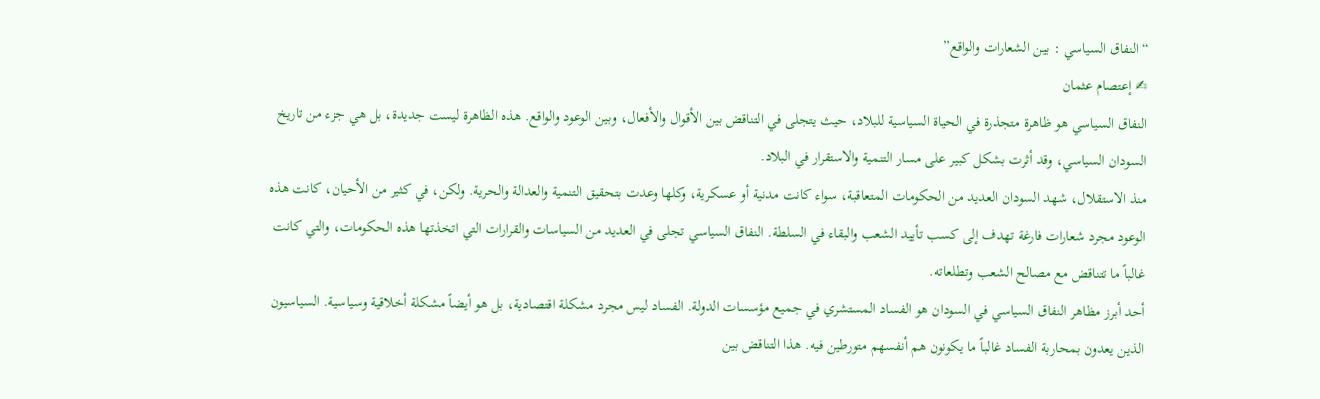“النفاق السياسي : بين الشعارات والواقع”
✍ إعتصام عثمان
النفاق السياسي هو ظاهرة متجذرة في الحياة السياسية للبلاد، حيث يتجلى في التناقض بين الأقوال والأفعال، وبين الوعود والواقع. هذه الظاهرة ليست جديدة، بل هي جزء من تاريخ السودان السياسي، وقد أثرت بشكل كبير على مسار التنمية والاستقرار في البلاد.
منذ الاستقلال، شهد السودان العديد من الحكومات المتعاقبة، سواء كانت مدنية أو عسكرية، وكلها وعدت بتحقيق التنمية والعدالة والحرية. ولكن، في كثير من الأحيان، كانت هذه الوعود مجرد شعارات فارغة تهدف إلى كسب تأييد الشعب والبقاء في السلطة. النفاق السياسي تجلى في العديد من السياسات والقرارات التي اتخذتها هذه الحكومات، والتي كانت غالباً ما تتناقض مع مصالح الشعب وتطلعاته.
أحد أبرز مظاهر النفاق السياسي في السودان هو الفساد المستشري في جميع مؤسسات الدولة. الفساد ليس مجرد مشكلة اقتصادية، بل هو أيضاً مشكلة أخلاقية وسياسية. السياسيون الذين يعدون بمحاربة الفساد غالباً ما يكونون هم أنفسهم متورطين فيه. هذا التناقض بين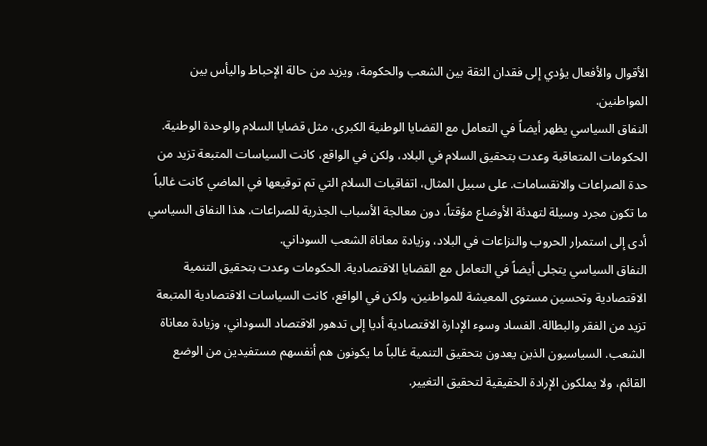الأقوال والأفعال يؤدي إلى فقدان الثقة بين الشعب والحكومة، ويزيد من حالة الإحباط واليأس بين المواطنين.
النفاق السياسي يظهر أيضاً في التعامل مع القضايا الوطنية الكبرى، مثل قضايا السلام والوحدة الوطنية. الحكومات المتعاقبة وعدت بتحقيق السلام في البلاد، ولكن في الواقع، كانت السياسات المتبعة تزيد من حدة الصراعات والانقسامات. على سبيل المثال، اتفاقيات السلام التي تم توقيعها في الماضي كانت غالباً ما تكون مجرد وسيلة لتهدئة الأوضاع مؤقتاً، دون معالجة الأسباب الجذرية للصراعات. هذا النفاق السياسي أدى إلى استمرار الحروب والنزاعات في البلاد، وزيادة معاناة الشعب السوداني.
النفاق السياسي يتجلى أيضاً في التعامل مع القضايا الاقتصادية. الحكومات وعدت بتحقيق التنمية الاقتصادية وتحسين مستوى المعيشة للمواطنين، ولكن في الواقع، كانت السياسات الاقتصادية المتبعة تزيد من الفقر والبطالة. الفساد وسوء الإدارة الاقتصادية أديا إلى تدهور الاقتصاد السوداني، وزيادة معاناة الشعب. السياسيون الذين يعدون بتحقيق التنمية غالباً ما يكونون هم أنفسهم مستفيدين من الوضع القائم، ولا يملكون الإرادة الحقيقية لتحقيق التغيير.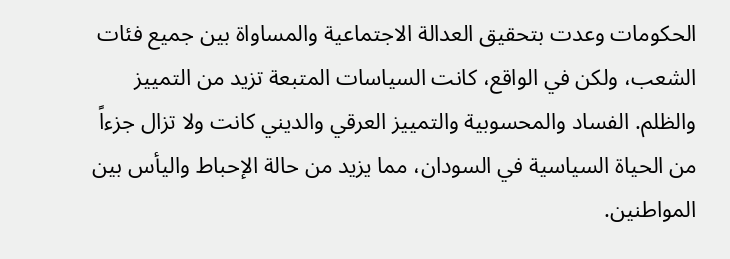الحكومات وعدت بتحقيق العدالة الاجتماعية والمساواة بين جميع فئات الشعب، ولكن في الواقع، كانت السياسات المتبعة تزيد من التمييز والظلم. الفساد والمحسوبية والتمييز العرقي والديني كانت ولا تزال جزءاً من الحياة السياسية في السودان، مما يزيد من حالة الإحباط واليأس بين المواطنين.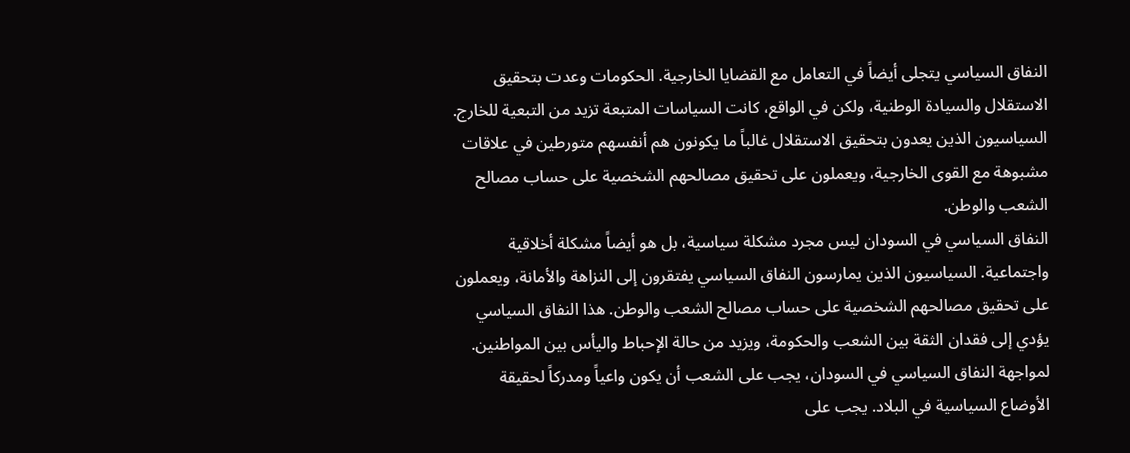النفاق السياسي يتجلى أيضاً في التعامل مع القضايا الخارجية. الحكومات وعدت بتحقيق الاستقلال والسيادة الوطنية، ولكن في الواقع، كانت السياسات المتبعة تزيد من التبعية للخارج. السياسيون الذين يعدون بتحقيق الاستقلال غالباً ما يكونون هم أنفسهم متورطين في علاقات مشبوهة مع القوى الخارجية، ويعملون على تحقيق مصالحهم الشخصية على حساب مصالح الشعب والوطن.
النفاق السياسي في السودان ليس مجرد مشكلة سياسية، بل هو أيضاً مشكلة أخلاقية واجتماعية. السياسيون الذين يمارسون النفاق السياسي يفتقرون إلى النزاهة والأمانة، ويعملون على تحقيق مصالحهم الشخصية على حساب مصالح الشعب والوطن. هذا النفاق السياسي يؤدي إلى فقدان الثقة بين الشعب والحكومة، ويزيد من حالة الإحباط واليأس بين المواطنين.
لمواجهة النفاق السياسي في السودان، يجب على الشعب أن يكون واعياً ومدركاً لحقيقة الأوضاع السياسية في البلاد. يجب على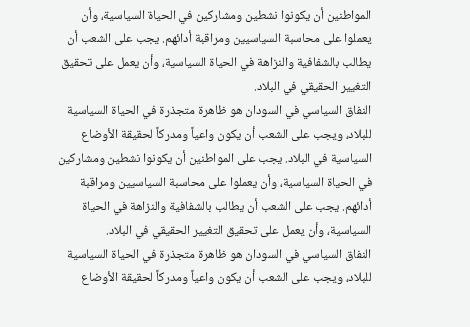المواطنين أن يكونوا نشطين ومشاركين في الحياة السياسية، وأن يعملوا على محاسبة السياسيين ومراقبة أدائهم. يجب على الشعب أن يطالب بالشفافية والنزاهة في الحياة السياسية، وأن يعمل على تحقيق التغيير الحقيقي في البلاد.
النفاق السياسي في السودان هو ظاهرة متجذرة في الحياة السياسية للبلاد، ويجب على الشعب أن يكون واعياً ومدركاً لحقيقة الأوضاع السياسية في البلاد. يجب على المواطنين أن يكونوا نشطين ومشاركين في الحياة السياسية، وأن يعملوا على محاسبة السياسيين ومراقبة أدائهم. يجب على الشعب أن يطالب بالشفافية والنزاهة في الحياة السياسية، وأن يعمل على تحقيق التغيير الحقيقي في البلاد.
النفاق السياسي في السودان هو ظاهرة متجذرة في الحياة السياسية للبلاد، ويجب على الشعب أن يكون واعياً ومدركاً لحقيقة الأوضاع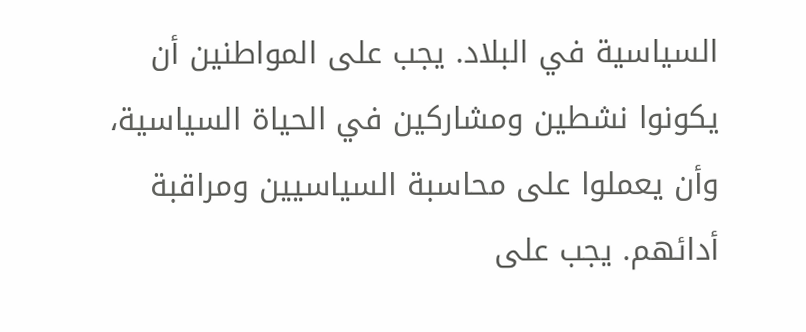السياسية في البلاد. يجب على المواطنين أن يكونوا نشطين ومشاركين في الحياة السياسية، وأن يعملوا على محاسبة السياسيين ومراقبة أدائهم. يجب على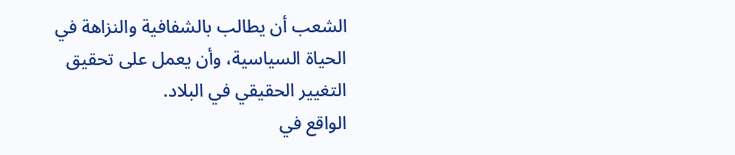الشعب أن يطالب بالشفافية والنزاهة في الحياة السياسية، وأن يعمل على تحقيق التغيير الحقيقي في البلاد.
الواقع في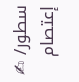سطور/ ✍ إعتصام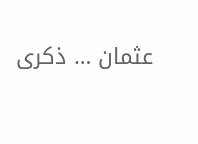عثمان … ذكرى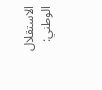الاستقلال الوطني: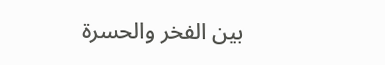بين الفخر والحسرة